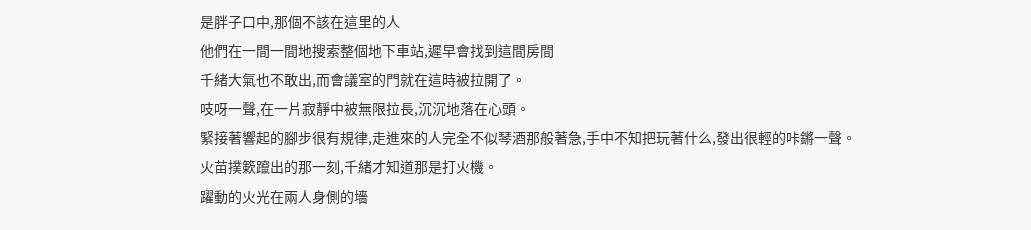是胖子口中,那個不該在這里的人
他們在一間一間地搜索整個地下車站,遲早會找到這間房間
千緒大氣也不敢出,而會議室的門就在這時被拉開了。
吱呀一聲,在一片寂靜中被無限拉長,沉沉地落在心頭。
緊接著響起的腳步很有規律,走進來的人完全不似琴酒那般著急,手中不知把玩著什么,發出很輕的咔鏘一聲。
火苗撲簌躥出的那一刻,千緒才知道那是打火機。
躍動的火光在兩人身側的墻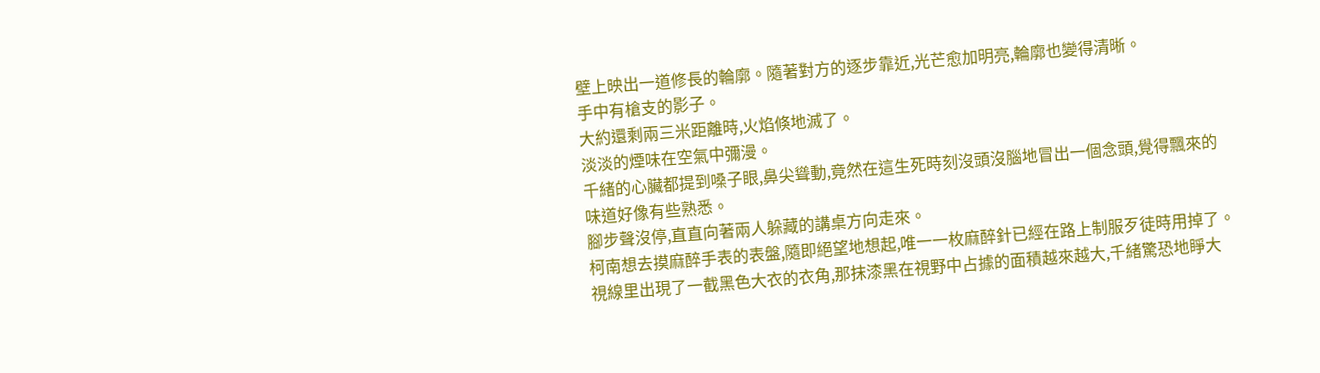壁上映出一道修長的輪廓。隨著對方的逐步靠近,光芒愈加明亮,輪廓也變得清晰。
手中有槍支的影子。
大約還剩兩三米距離時,火焰倏地滅了。
淡淡的煙味在空氣中彌漫。
千緒的心臟都提到嗓子眼,鼻尖聳動,竟然在這生死時刻沒頭沒腦地冒出一個念頭,覺得飄來的味道好像有些熟悉。
腳步聲沒停,直直向著兩人躲藏的講桌方向走來。
柯南想去摸麻醉手表的表盤,隨即絕望地想起,唯一一枚麻醉針已經在路上制服歹徒時用掉了。
視線里出現了一截黑色大衣的衣角,那抹漆黑在視野中占據的面積越來越大,千緒驚恐地睜大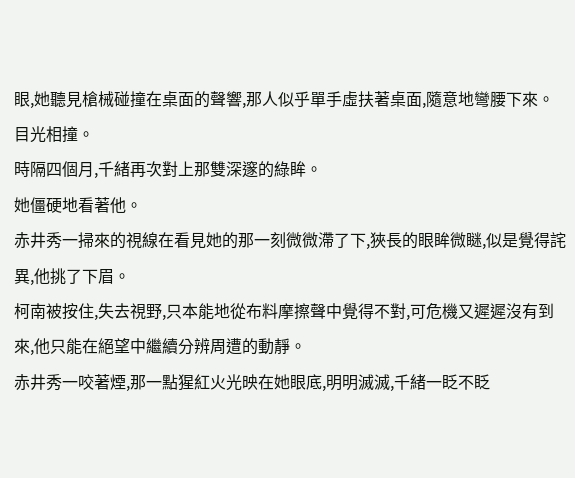眼,她聽見槍械碰撞在桌面的聲響,那人似乎單手虛扶著桌面,隨意地彎腰下來。
目光相撞。
時隔四個月,千緒再次對上那雙深邃的綠眸。
她僵硬地看著他。
赤井秀一掃來的視線在看見她的那一刻微微滯了下,狹長的眼眸微瞇,似是覺得詫異,他挑了下眉。
柯南被按住,失去視野,只本能地從布料摩擦聲中覺得不對,可危機又遲遲沒有到來,他只能在絕望中繼續分辨周遭的動靜。
赤井秀一咬著煙,那一點猩紅火光映在她眼底,明明滅滅,千緒一眨不眨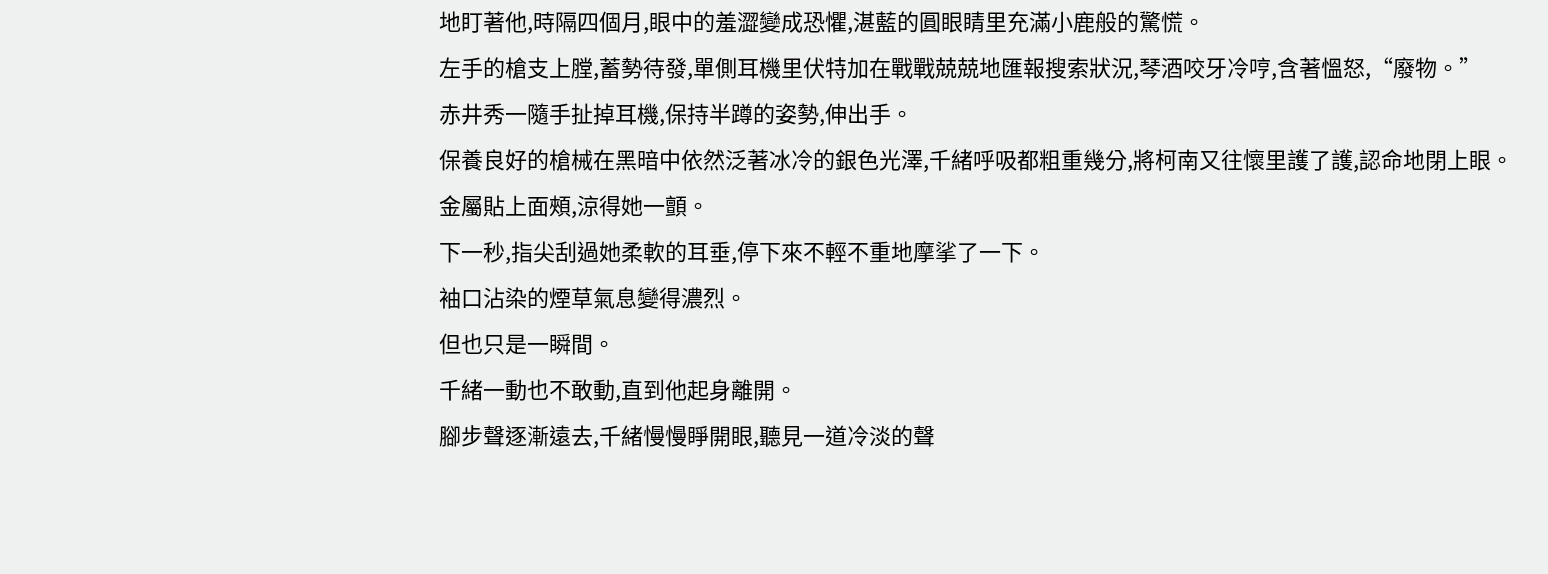地盯著他,時隔四個月,眼中的羞澀變成恐懼,湛藍的圓眼睛里充滿小鹿般的驚慌。
左手的槍支上膛,蓄勢待發,單側耳機里伏特加在戰戰兢兢地匯報搜索狀況,琴酒咬牙冷哼,含著慍怒,“廢物。”
赤井秀一隨手扯掉耳機,保持半蹲的姿勢,伸出手。
保養良好的槍械在黑暗中依然泛著冰冷的銀色光澤,千緒呼吸都粗重幾分,將柯南又往懷里護了護,認命地閉上眼。
金屬貼上面頰,涼得她一顫。
下一秒,指尖刮過她柔軟的耳垂,停下來不輕不重地摩挲了一下。
袖口沾染的煙草氣息變得濃烈。
但也只是一瞬間。
千緒一動也不敢動,直到他起身離開。
腳步聲逐漸遠去,千緒慢慢睜開眼,聽見一道冷淡的聲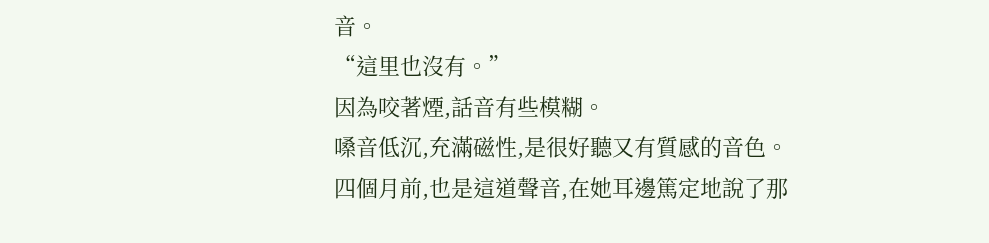音。
“這里也沒有。”
因為咬著煙,話音有些模糊。
嗓音低沉,充滿磁性,是很好聽又有質感的音色。
四個月前,也是這道聲音,在她耳邊篤定地說了那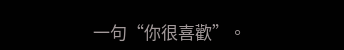一句“你很喜歡”。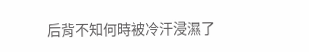后背不知何時被冷汗浸濕了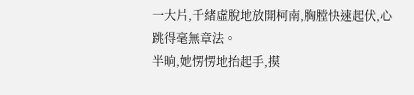一大片,千緒虛脫地放開柯南,胸膛快速起伏,心跳得毫無章法。
半晌,她愣愣地抬起手,摸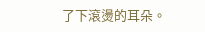了下滾燙的耳朵。